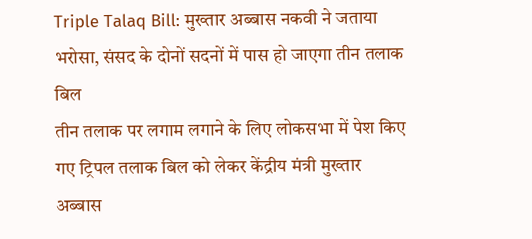Triple Talaq Bill: मुख्तार अब्बास नकवी ने जताया भरोसा, संसद के दोनों सदनों में पास हो जाएगा तीन तलाक बिल
तीन तलाक पर लगाम लगाने के लिए लोकसभा में पेश किए गए ट्रिपल तलाक बिल को लेकर केंद्रीय मंत्री मुख्तार अब्बास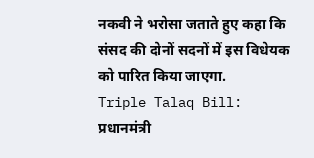नकवी ने भरोसा जताते हुए कहा कि संसद की दोनों सदनों में इस विधेयक को पारित किया जाएगा.
Triple Talaq Bill: प्रधानमंत्री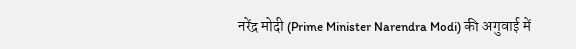नरेंद्र मोदी (Prime Minister Narendra Modi) की अगुवाई में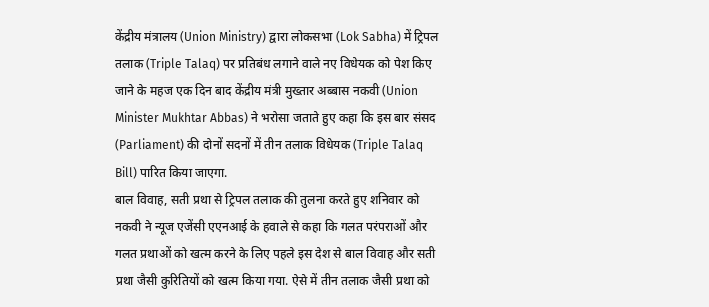केंद्रीय मंत्रालय (Union Ministry) द्वारा लोकसभा (Lok Sabha) में ट्रिपल तलाक (Triple Talaq) पर प्रतिबंध लगाने वाले नए विधेयक को पेश किए जाने के महज एक दिन बाद केंद्रीय मंत्री मुख्तार अब्बास नकवी (Union Minister Mukhtar Abbas) ने भरोसा जताते हुए कहा कि इस बार संसद (Parliament) की दोनों सदनों में तीन तलाक विधेयक (Triple Talaq Bill) पारित किया जाएगा.
बाल विवाह, सती प्रथा से ट्रिपल तलाक की तुलना करते हुए शनिवार को नकवी ने न्यूज एजेंसी एएनआई के हवाले से कहा कि गलत परंपराओं और गलत प्रथाओं को खत्म करने के लिए पहले इस देश से बाल विवाह और सती प्रथा जैसी कुरितियों को खत्म किया गया. ऐसे में तीन तलाक जैसी प्रथा को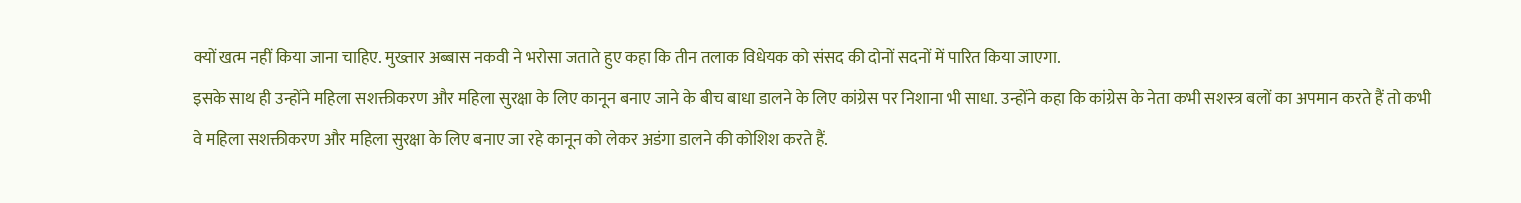क्यों खत्म नहीं किया जाना चाहिए. मुख्तार अब्बास नकवी ने भरोसा जताते हुए कहा कि तीन तलाक विधेयक को संसद की दोनों सदनों में पारित किया जाएगा.
इसके साथ ही उन्होंने महिला सशक्तीकरण और महिला सुरक्षा के लिए कानून बनाए जाने के बीच बाधा डालने के लिए कांग्रेस पर निशाना भी साधा. उन्होंने कहा कि कांग्रेस के नेता कभी सशस्त्र बलों का अपमान करते हैं तो कभी वे महिला सशक्तीकरण और महिला सुरक्षा के लिए बनाए जा रहे कानून को लेकर अडंगा डालने की कोशिश करते हैं.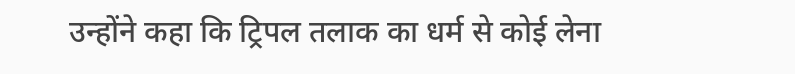उन्होंने कहा कि ट्रिपल तलाक का धर्म से कोई लेना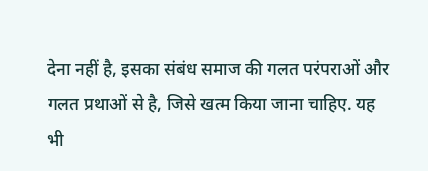देना नहीं है, इसका संबंध समाज की गलत परंपराओं और गलत प्रथाओं से है, जिसे खत्म किया जाना चाहिए. यह भी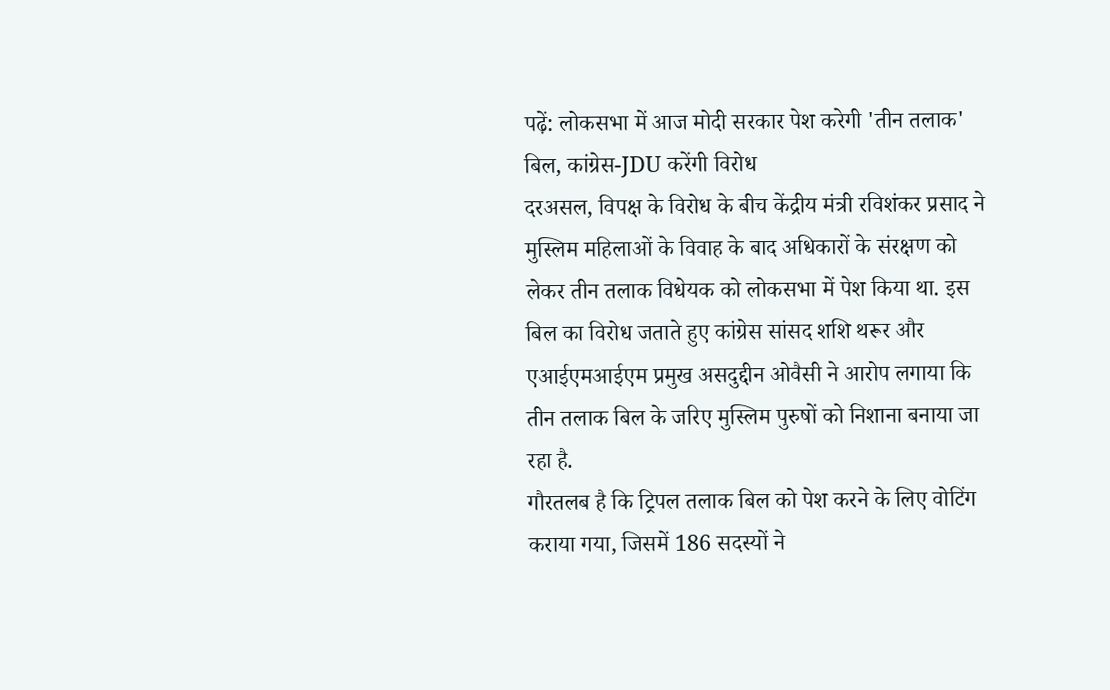पढ़ें: लोकसभा में आज मोदी सरकार पेश करेगी 'तीन तलाक' बिल, कांग्रेस-JDU करेंगी विरोध
दरअसल, विपक्ष के विरोध के बीच केंद्रीय मंत्री रविशंकर प्रसाद ने मुस्लिम महिलाओं के विवाह के बाद अधिकारों के संरक्षण को लेकर तीन तलाक विधेयक को लोकसभा में पेश किया था. इस बिल का विरोध जताते हुए कांग्रेस सांसद शशि थरूर और एआईएमआईएम प्रमुख असदुद्दीन ओवैसी ने आरोप लगाया कि तीन तलाक बिल के जरिए मुस्लिम पुरुषों को निशाना बनाया जा रहा है.
गौरतलब है कि ट्रिपल तलाक बिल को पेश करने के लिए वोटिंग कराया गया, जिसमें 186 सदस्यों ने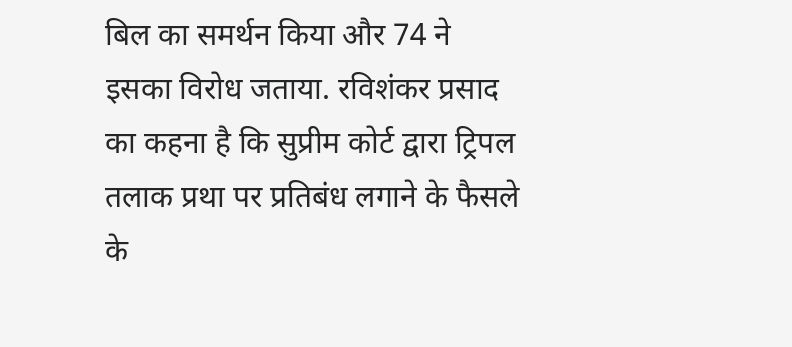बिल का समर्थन किया और 74 ने इसका विरोध जताया. रविशंकर प्रसाद का कहना है कि सुप्रीम कोर्ट द्वारा ट्रिपल तलाक प्रथा पर प्रतिबंध लगाने के फैसले के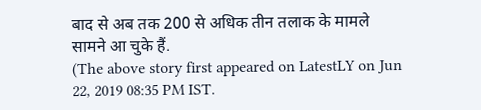बाद से अब तक 200 से अधिक तीन तलाक के मामले सामने आ चुके हैं.
(The above story first appeared on LatestLY on Jun 22, 2019 08:35 PM IST.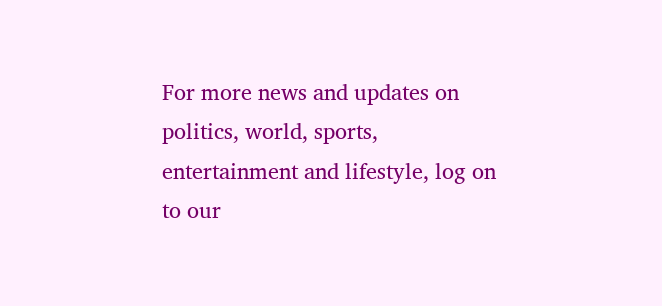For more news and updates on politics, world, sports, entertainment and lifestyle, log on to our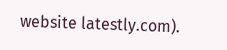website latestly.com).